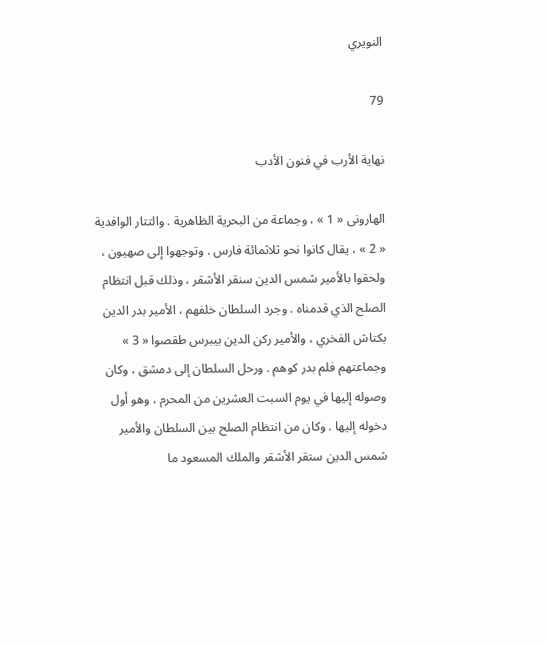النويري

79

نهاية الأرب في فنون الأدب

الهارونى « 1 » ، وجماعة من البحرية الظاهرية . والتتار الوافدية « 2 » ، يقال كانوا نحو ثلاثمائة فارس . وتوجهوا إلى صهيون ، ولحقوا بالأمير شمس الدين سنقر الأشقر ، وذلك قبل انتظام الصلح الذي قدمناه . وجرد السلطان خلفهم ، الأمير بدر الدين بكتاش الفخري ، والأمير ركن الدين بيبرس طقصوا « 3 » وجماعتهم فلم بدر كوهم . ورحل السلطان إلى دمشق ، وكان وصوله إليها في يوم السبت العشرين من المحرم ، وهو أول دخوله إليها . وكان من انتظام الصلح بين السلطان والأمير شمس الدين ستقر الأشقر والملك المسعود ما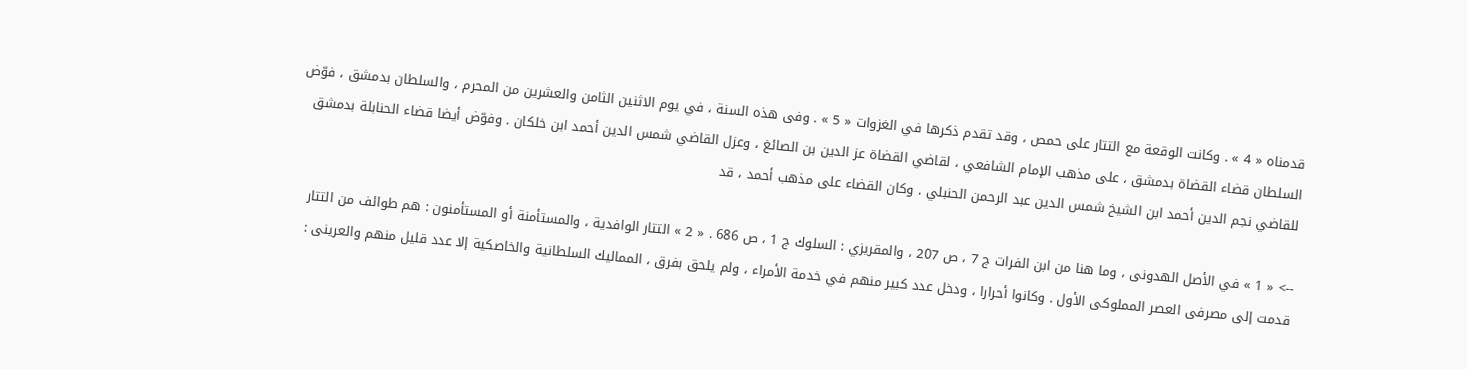قدمناه « 4 » . وكانت الوقعة مع التتار على حمص ، وقد تقدم ذكرها في الغزوات « 5 » . وفى هذه السنة ، في يوم الاثنين الثامن والعشرين من المحرم ، والسلطان بدمشق ، فوّض السلطان قضاء القضاة بدمشق ، على مذهب الإمام الشافعي ، لقاضي القضاة عز الدين بن الصائغ ، وعزل القاضي شمس الدين أحمد ابن خلكان . وفوّض أيضا قضاء الحنابلة بدمشق للقاضي نجم الدين أحمد ابن الشيخ شمس الدين عبد الرحمن الحنبلي . وكان القضاء على مذهب أحمد ، قد

--> « 1 » في الأصل الهدونى ، وما هنا من ابن الفرات ج 7 ، ص 207 ، والمقريزي : السلوك ج 1 ، ص 686 . « 2 » التتار الوافدية ، والمستأمنة أو المستأمنون : هم طوائف من التتار قدمت إلى مصرفى العصر المملوكى الأول . وكانوا أحرارا ، ودخل عدد كبير منهم في خدمة الأمراء ، ولم يلحق بفرق ، المماليك السلطانية والخاصكية إلا عدد قليل منهم والعرينى :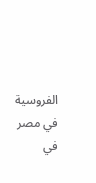الفروسية في مصر في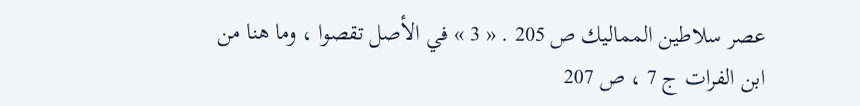عصر سلاطين المماليك ص 205 . « 3 » في الأصل تقصوا ، وما هنا من ابن الفرات ج 7 ، ص 207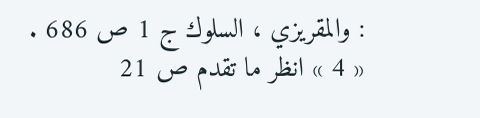: والمقريزي ، السلوك ج 1 ص 686 . « 4 » انظر ما تقدم ص 21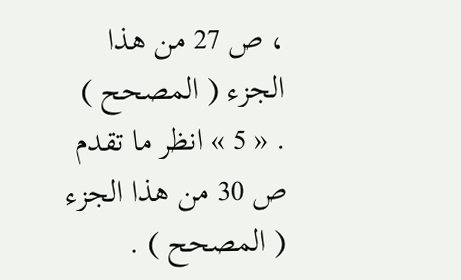، ص 27 من هذا الجزء ( المصحح ) . « 5 » انظر ما تقدم ص 30 من هذا الجزء ( المصحح ) .